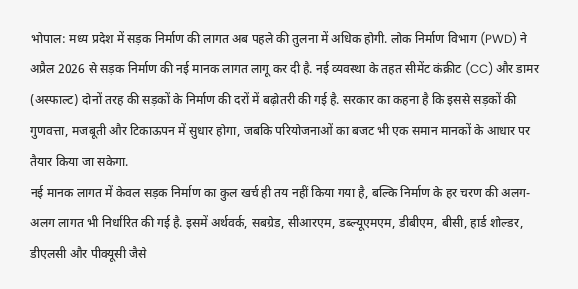भोपाल: मध्य प्रदेश में सड़क निर्माण की लागत अब पहले की तुलना में अधिक होगी. लोक निर्माण विभाग (PWD) ने अप्रैल 2026 से सड़क निर्माण की नई मानक लागत लागू कर दी है. नई व्यवस्था के तहत सीमेंट कंक्रीट (CC) और डामर (अस्फाल्ट) दोनों तरह की सड़कों के निर्माण की दरों में बढ़ोतरी की गई है. सरकार का कहना है कि इससे सड़कों की गुणवत्ता, मजबूती और टिकाऊपन में सुधार होगा, जबकि परियोजनाओं का बजट भी एक समान मानकों के आधार पर तैयार किया जा सकेगा.
नई मानक लागत में केवल सड़क निर्माण का कुल खर्च ही तय नहीं किया गया है, बल्कि निर्माण के हर चरण की अलग-अलग लागत भी निर्धारित की गई है. इसमें अर्थवर्क, सबग्रेड, सीआरएम, डब्ल्यूएमएम, डीबीएम, बीसी, हार्ड शोल्डर, डीएलसी और पीक्यूसी जैसे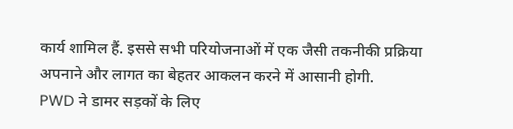कार्य शामिल हैं. इससे सभी परियोजनाओं में एक जैसी तकनीकी प्रक्रिया अपनाने और लागत का बेहतर आकलन करने में आसानी होगी.
PWD ने डामर सड़कों के लिए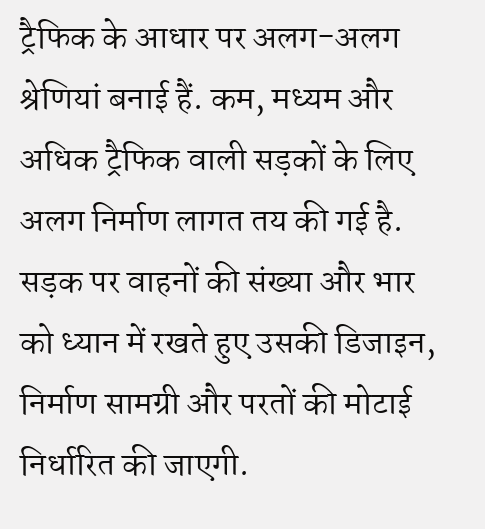ट्रैफिक के आधार पर अलग-अलग श्रेणियां बनाई हैं. कम, मध्यम और अधिक ट्रैफिक वाली सड़कों के लिए अलग निर्माण लागत तय की गई है. सड़क पर वाहनों की संख्या और भार को ध्यान में रखते हुए उसकी डिजाइन, निर्माण सामग्री और परतों की मोटाई निर्धारित की जाएगी.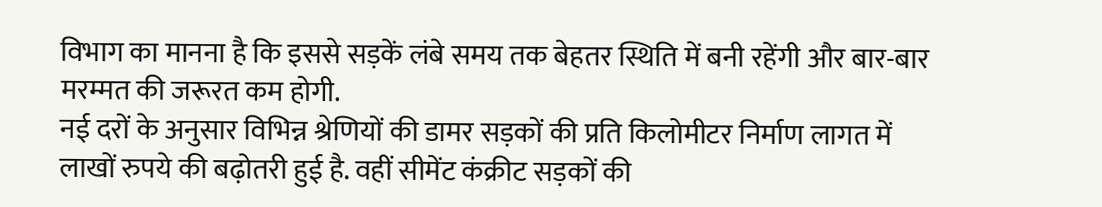विभाग का मानना है कि इससे सड़कें लंबे समय तक बेहतर स्थिति में बनी रहेंगी और बार-बार मरम्मत की जरूरत कम होगी.
नई दरों के अनुसार विभिन्न श्रेणियों की डामर सड़कों की प्रति किलोमीटर निर्माण लागत में लाखों रुपये की बढ़ोतरी हुई है. वहीं सीमेंट कंक्रीट सड़कों की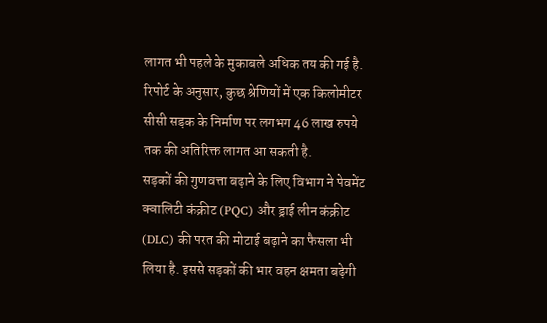लागत भी पहले के मुकाबले अधिक तय की गई है. रिपोर्ट के अनुसार, कुछ श्रेणियों में एक किलोमीटर सीसी सड़क के निर्माण पर लगभग 46 लाख रुपये तक की अतिरिक्त लागत आ सकती है.
सड़कों की गुणवत्ता बढ़ाने के लिए विभाग ने पेवमेंट क्वालिटी कंक्रीट (PQC) और ड्राई लीन कंक्रीट (DLC) की परत की मोटाई बढ़ाने का फैसला भी लिया है. इससे सड़कों की भार वहन क्षमता बढ़ेगी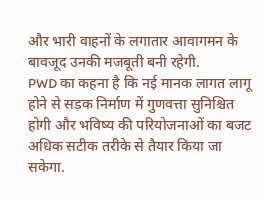और भारी वाहनों के लगातार आवागमन के बावजूद उनकी मजबूती बनी रहेगी.
PWD का कहना है कि नई मानक लागत लागू होने से सड़क निर्माण में गुणवत्ता सुनिश्चित होगी और भविष्य की परियोजनाओं का बजट अधिक सटीक तरीके से तैयार किया जा सकेगा.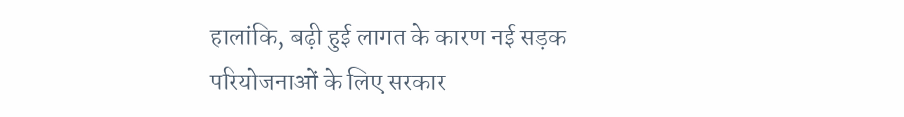हालांकि, बढ़ी हुई लागत के कारण नई सड़क परियोजनाओं के लिए सरकार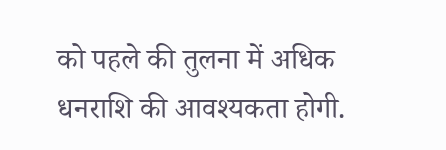को पहले की तुलना में अधिक धनराशि की आवश्यकता होगी.